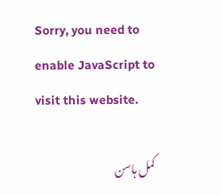Sorry, you need to enable JavaScript to visit this website.

کمل ہاسن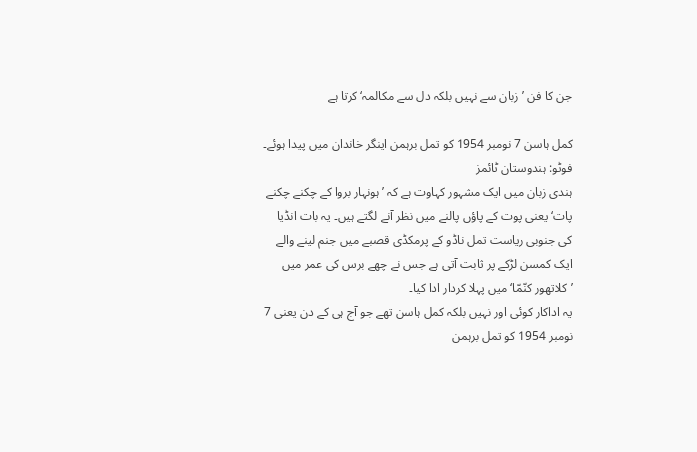جن کا فن ’زبان سے نہیں بلکہ دل سے مکالمہ‘ کرتا ہے

کمل ہاسن 7 نومبر 1954 کو تمل برہمن اینگر خاندان میں پیدا ہوئے۔ فوٹو: ہندوستان ٹائمز
ہندی زبان میں ایک مشہور کہاوت ہے کہ ’ہونہار بروا کے چکنے چکنے پات‘ یعنی پوت کے پاؤں پالنے میں نظر آنے لگتے ہیں۔ یہ بات انڈیا کی جنوبی ریاست تمل ناڈو کے پرمکڈی قصبے میں جنم لینے والے ایک کمسن لڑکے پر ثابت آتی ہے جس نے چھے برس کی عمر میں ’کلاتھور کنّمّا‘ میں پہلا کردار ادا کیا۔
یہ اداکار کوئی اور نہیں بلکہ کمل ہاسن تھے جو آج ہی کے دن یعنی 7 نومبر 1954 کو تمل برہمن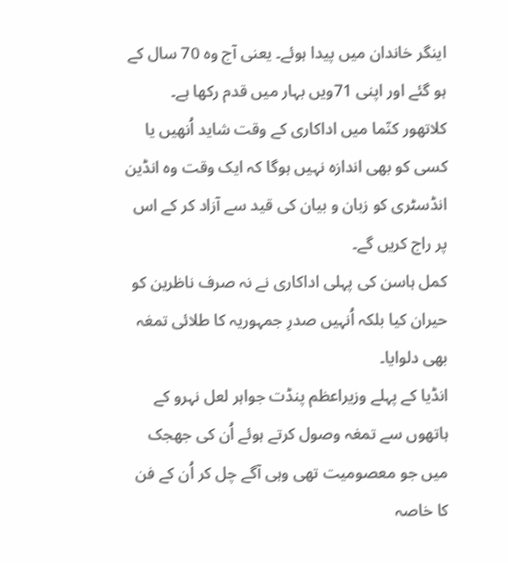اینگر خاندان میں پیدا ہوئے۔ یعنی آج وہ 70 سال کے ہو گئے اور اپنی 71ویں بہار میں قدم رکھا ہے۔
کلاتھور کنّما میں اداکاری کے وقت شاید اُنھیں یا کسی کو بھی اندازہ نہیں ہوگا کہ ایک وقت وہ انڈین انڈسٹری کو زبان و بیان کی قید سے آزاد کر کے اس پر راج کریں گے۔
کمل ہاسن کی پہلی اداکاری نے نہ صرف ناظرین کو حیران کیا بلکہ اُنہیں صدرِ جمہوریہ کا طلائی تمغہ بھی دلوایا۔
انڈیا کے پہلے وزیراعظم پنڈت جواہر لعل نہرو کے ہاتھوں سے تمغہ وصول کرتے ہوئے اُن کی جھجک میں جو معصومیت تھی وہی آگے چل کر اُن کے فن کا خاصہ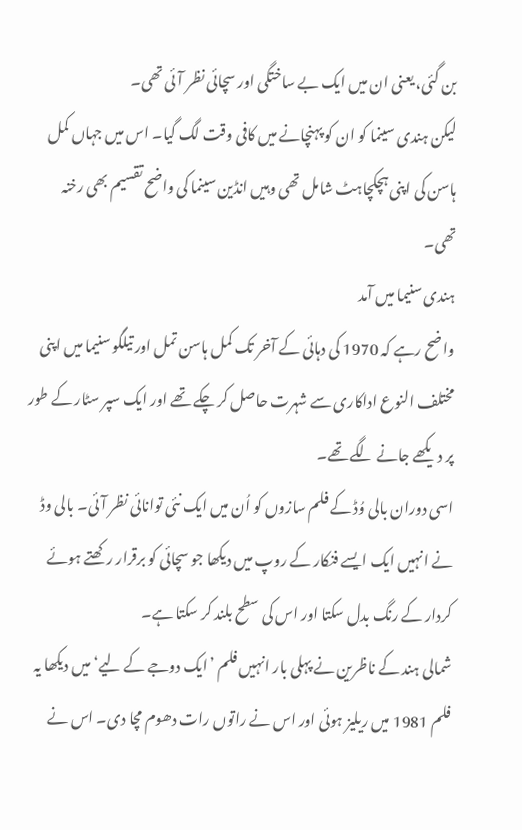بن گئی، یعنی ان میں ایک بے ساختگی اور سچائی نظر آئی تھی۔
لیکن ہندی سینما کو ان کو پہنچانے میں کافی وقت لگ گيا۔ اس میں جہاں کمل ہاسن کی اپنی ہچکچاہٹ شامل تھی وہیں انڈین سینما کی واضح تقسیم بھی رخنہ تھی۔
ہندی سنیما میں آمد
واضح رہے کہ 1970 کی دہائی کے آخر تک کمل ہاسن تمل اور تیلگو سنیما میں اپنی مختلف النوع اداکاری سے شہرت حاصل کر چکے تھے اور ایک سپر سٹار کے طور پر دیکھے جانے لگے تھے۔
اسی دوران بالی وُڈ کے فلم سازوں کو اُن میں ایک نئی توانائی نظر آئی۔ بالی وڈ نے انہیں ایک ایسے فنکار کے روپ میں دیکھا جو سچائی کو برقرار رکھتے ہوئے کردار کے رنگ بدل سکتا اور اس کی سطح بلند کر سکتا ہے۔
شمالی ہند کے ناظرین نے پہلی بار انہیں فلم ’ایک دوجے کے لیے‘ میں دیکھا یہ فلم 1981 میں ریلیز ہوئی اور اس نے راتوں رات دھوم مچا دی۔ اس نے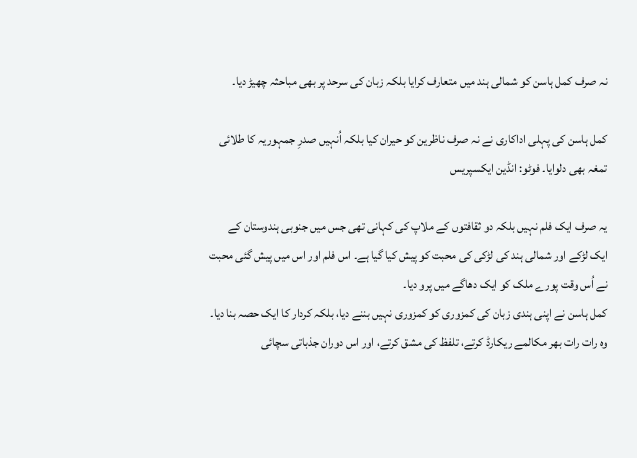نہ صرف کمل ہاسن کو شمالی ہند میں متعارف کرایا بلکہ زبان کی سرحد پر بھی مباحثہ چھیڑ دیا۔

کمل ہاسن کی پہلی اداکاری نے نہ صرف ناظرین کو حیران کیا بلکہ اُنہیں صدرِ جمہوریہ کا طلائی تمغہ بھی دلوایا۔ فوٹو: انڈین ایکسپریس

یہ صرف ایک فلم نہیں بلکہ دو ثقافتوں کے ملاپ کی کہانی تھی جس میں جنوبی ہندوستان کے ایک لڑکے اور شمالی ہند کی لڑکی کی محبت کو پیش کیا گيا ہے۔ اس فلم اور اس میں پیش گئی محبت نے اُس وقت پورے ملک کو ایک دھاگے میں پرو دیا۔
کمل ہاسن نے اپنی ہندی زبان کی کمزوری کو کمزوری نہیں بننے دیا، بلکہ کردار کا ایک حصہ بنا دیا۔ وہ رات رات بھر مکالمے ریکارڈ کرتے، تلفظ کی مشق کرتے، اور اس دوران جذباتی سچائی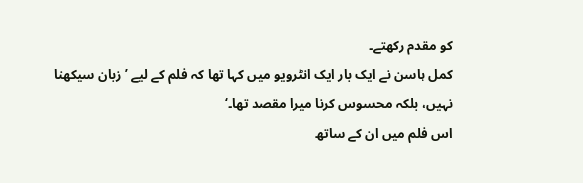کو مقدم رکھتے۔
کمل ہاسن نے ایک بار ایک انٹرویو میں کہا تھا کہ فلم کے لیے ’زبان سیکھنا نہیں، بلکہ محسوس کرنا میرا مقصد تھا۔‘
اس فلم میں ان کے ساتھ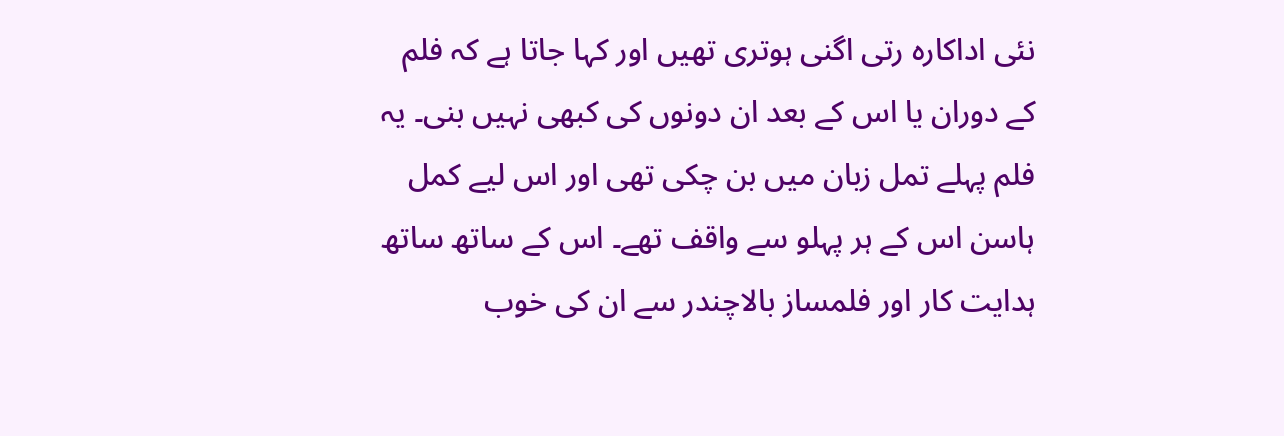نئی اداکارہ رتی اگنی ہوتری تھیں اور کہا جاتا ہے کہ فلم کے دوران یا اس کے بعد ان دونوں کی کبھی نہیں بنی۔ یہ فلم پہلے تمل زبان میں بن چکی تھی اور اس لیے کمل ہاسن اس کے ہر پہلو سے واقف تھے۔ اس کے ساتھ ساتھ ہدایت کار اور فلمساز بالاچندر سے ان کی خوب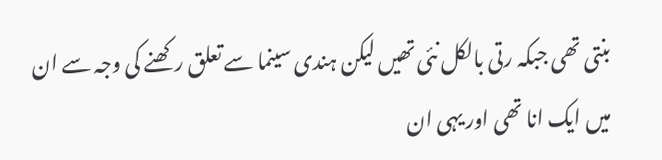بنتی تھی جبکہ رتی بالکل نئی تھیں لیکن ہندی سینما سے تعلق رکھنے کی وجہ سے ان میں ایک انا تھی اور یہی ان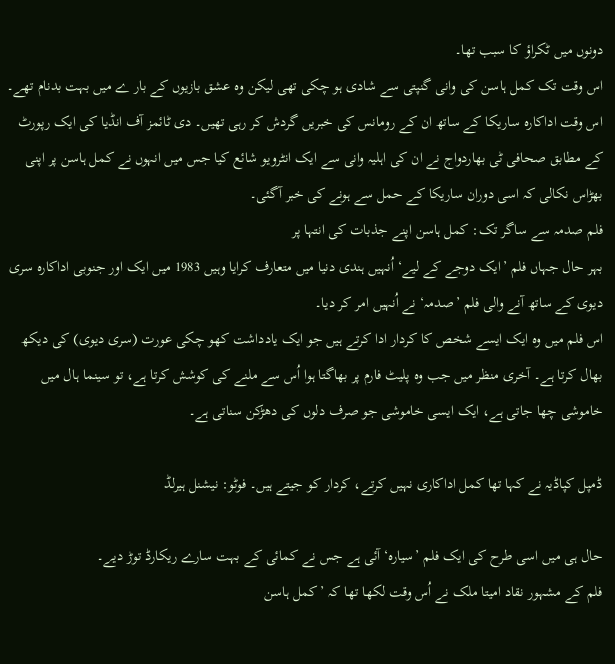دونوں میں ٹکراؤ کا سبب تھا۔
اس وقت تک کمل ہاسن کی وانی گنپتی سے شادی ہو چکی تھی لیکن وہ عشق بازیوں کے بار ے میں بہت بدنام تھے۔ اس وقت اداکارہ ساریکا کے ساتھ ان کے رومانس کی خبریں گردش کر رہی تھیں۔ دی ٹائمز آف انڈیا کی ایک رپورٹ کے مطابق صحافی ٹی بھاردواج نے ان کی اہلیہ وانی سے ایک انٹرویو شائع کیا جس میں انہوں نے کمل ہاسن پر اپنی بھڑاس نکالی کہ اسی دوران ساریکا کے حمل سے ہونے کی خبر آگئی۔
فلم صدمہ سے ساگر تک: کمل ہاسن اپنے جذبات کی انتہا پر
بہر حال جہاں فلم ’ایک دوجے کے لیے‘ اُنہیں ہندی دنیا میں متعارف کرایا وہیں 1983 میں ایک اور جنوبی اداکارہ سری دیوی کے ساتھ آنے والی فلم ’صدمہ‘ نے اُنہیں امر کر دیا۔
اس فلم میں وہ ایک ایسے شخص کا کردار ادا کرتے ہیں جو ایک یادداشت کھو چکی عورت (سری دیوی) کی دیکھ بھال کرتا ہے۔ آخری منظر میں جب وہ پلیٹ فارم پر بھاگتا ہوا اُس سے ملنے کی کوشش کرتا ہے، تو سینما ہال میں خاموشی چھا جاتی ہے، ایک ایسی خاموشی جو صرف دلوں کی دھڑکن سناتی ہے۔

ڈمپل کپاڈیہ نے کہا تھا کمل اداکاری نہیں کرتے، کردار کو جیتے ہیں۔ فوٹو: نیشنل ہیرلڈ

حال ہی میں اسی طرح کی ایک فلم ’سیارہ‘ آئی ہے جس نے کمائی کے بہت سارے ریکارڈ توڑ دیے۔
فلم کے مشہور نقاد امیتا ملک نے اُس وقت لکھا تھا کہ ’کمل ہاسن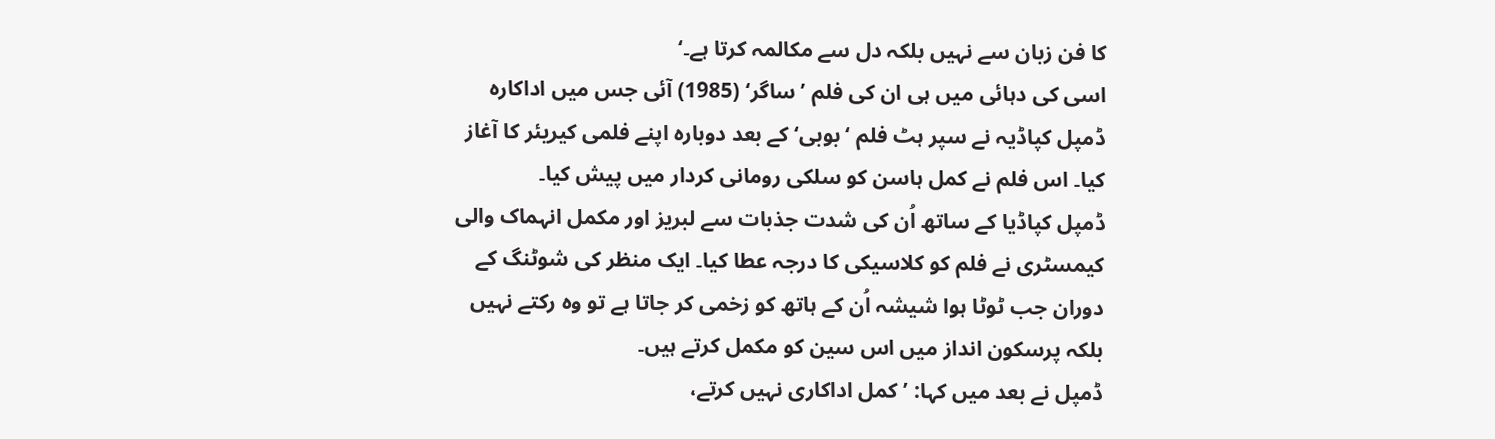کا فن زبان سے نہیں بلکہ دل سے مکالمہ کرتا ہے۔‘
اسی کی دہائی میں ہی ان کی فلم ’ساگر‘ (1985) آئی جس میں اداکارہ ڈمپل کپاڈیہ نے سپر ہٹ فلم ‘بوبی‘ کے بعد دوبارہ اپنے فلمی کیریئر کا آغاز کیا۔ اس فلم نے کمل ہاسن کو سلکی رومانی کردار میں پیش کیا۔
ڈمپل کپاڈیا کے ساتھ اُن کی شدت جذبات سے لبریز اور مکمل انہماک والی کیمسٹری نے فلم کو کلاسیکی کا درجہ عطا کیا۔ ایک منظر کی شوٹنگ کے دوران جب ٹوٹا ہوا شیشہ اُن کے ہاتھ کو زخمی کر جاتا ہے تو وہ رکتے نہیں بلکہ پرسکون انداز میں اس سین کو مکمل کرتے ہیں۔
ڈمپل نے بعد میں کہا: ’کمل اداکاری نہیں کرتے،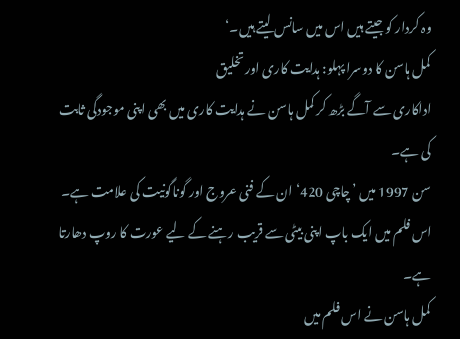وہ کردار کو جیتے ہیں اس میں سانس لیتے ہیں۔‘
کمل ہاسن کا دوسرا پہلو: ہدایت کاری اور تخلیق
اداکاری سے آگے بڑھ کر کمل ہاسن نے ہدایت کاری میں بھی اپنی موجودگی ثابت کی ہے۔
سن 1997 میں ’چاچی 420‘ ان کے فنی عروج اور گوناگونیت کی علامت ہے۔ اس فلم میں ایک باپ اپنی بیٹی سے قریب رہنے کے لیے عورت کا روپ دھارتا ہے۔
کمل ہاسن نے اس فلم میں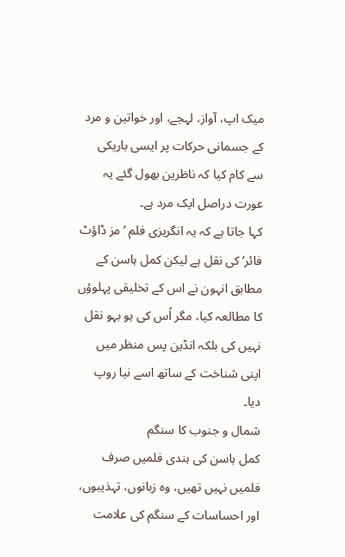میک اپ، آواز، لہجے، اور خواتین و مرد کے جسمانی حرکات پر ایسی باریکی سے کام کیا کہ ناظرین بھول گئے یہ عورت دراصل ایک مرد ہے۔
کہا جاتا ہے کہ یہ انگریزی فلم ’مز ڈاؤٹ فائر‘ کی نقل ہے لیکن کمل ہاسن کے مطابق انہون نے اس کے تخلیقی پہلوؤں کا مطالعہ کیا، مگر اُس کی ہو بہو نقل نہیں کی بلکہ انڈین پس منظر میں اپنی شناخت کے ساتھ اسے نیا روپ دیا۔
شمال و جنوب کا سنگم
کمل ہاسن کی ہندی فلمیں صرف فلمیں نہیں تھیں، وہ زبانوں، تہذیبوں، اور احساسات کے سنگم کی علامت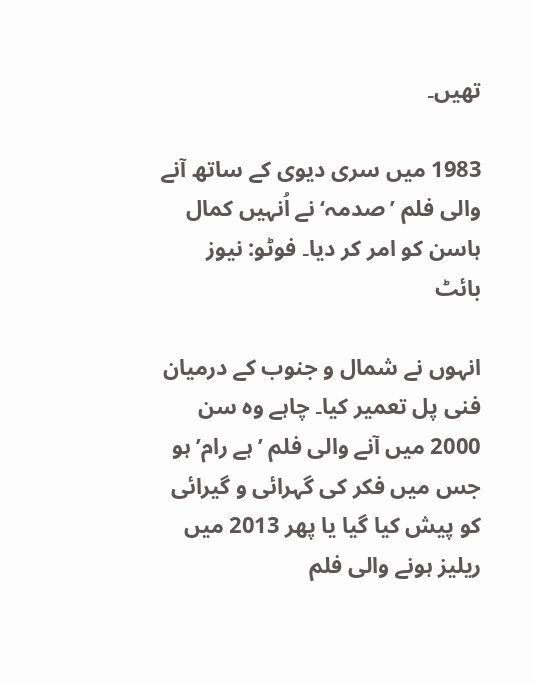تھیں۔

1983 میں سری دیوی کے ساتھ آنے والی فلم ’صدمہ‘ نے اُنہیں کمال ہاسن کو امر کر دیا۔ فوٹو: نیوز بائٹ

انہوں نے شمال و جنوب کے درمیان فنی پل تعمیر کیا۔ چاہے وہ سن 2000 میں آنے والی فلم ’ہے رام’ ہو جس میں فکر کی گہرائی و گیرائی کو پیش کیا گیا یا پھر 2013 میں ریلیز ہونے والی فلم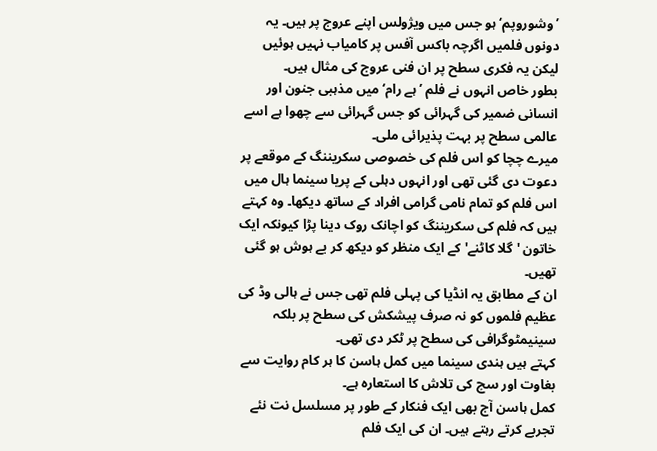’وشوروپم‘ ہو جس میں ویژولس اپنے عروج پر ہیں۔ یہ دونوں فلمیں اگرچہ باکس آفس پر کامیاب نہیں ہوئیں لیکن یہ فکری سطح پر ان فنی عروج کی مثال ہیں۔
بطور خاص انہوں نے فلم ’ہے رام‘ میں مذہبی جنون اور انسانی ضمیر کی گہرائی کو جس گہرائی سے چھوا ہے اسے عالمی سطح پر بہت پذیرائی ملی۔
میرے چچا کو اس فلم کی خصوصی سکریننگ کے موقعے پر دعوت دی گئی تھی اور انہوں دہلی کے پریا سینما ہال میں اس فلم کو تمام نامی گرامی افراد کے ساتھ دیکھا۔ وہ کہتے ہیں کہ فلم کی سکریننگ کو اچانک روک دینا پڑا کیونکہ ایک خاتون 'گلا کاٹنے' کے ایک منظر کو دیکھ کر بے ہوش ہو گئی تھیں۔
ان کے مطابق یہ انڈیا کی پہلی فلم تھی جس نے ہالی وڈ کی عظیم فلموں کو نہ صرف پیشکش کی سطح پر بلکہ سینیمٹوگرافی کی سطح پر ٹکر دی تھی۔
کہتے ہیں ہندی سینما میں کمل ہاسن کا ہر کام روایت سے بغاوت اور سچ کی تلاش کا استعارہ ہے۔
کمل ہاسن آج بھی ایک فنکار کے طور پر مسلسل نت نئے تجربے کرتے رہتے ہیں۔ ان کی ایک فلم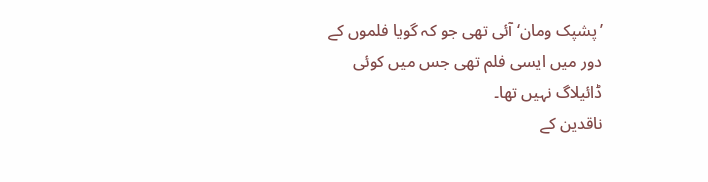’پشپک ومان‘ آئی تھی جو کہ گویا فلموں کے دور میں ایسی فلم تھی جس میں کوئی ڈائیلاگ نہیں تھا۔
ناقدین کے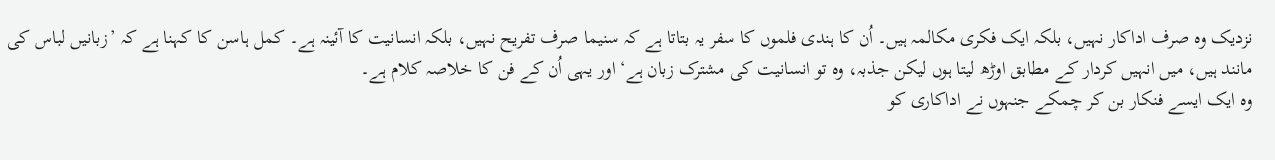نزدیک وہ صرف اداکار نہیں، بلکہ ایک فکری مکالمہ ہیں۔ اُن کا ہندی فلموں کا سفر یہ بتاتا ہے کہ سنیما صرف تفریح نہیں، بلکہ انسانیت کا آئینہ ہے۔ کمل ہاسن کا کہنا ہے کہ ’زبانیں لباس کی مانند ہیں، میں انہیں کردار کے مطابق اوڑھ لیتا ہوں لیکن جذبہ، وہ تو انسانیت کی مشترک زبان ہے‘ اور یہی اُن کے فن کا خلاصہ کلام ہے۔
وہ ایک ایسے فنکار بن کر چمکے جنہوں نے اداکاری کو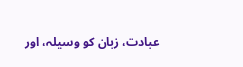عبادت، زبان کو وسیلہ، اور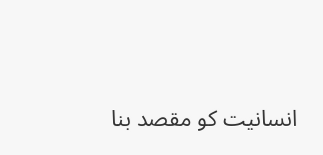انسانیت کو مقصد بنا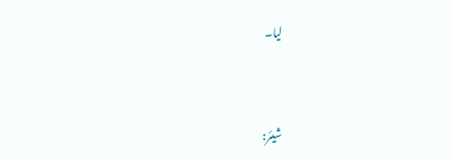لیا۔



شیئر: